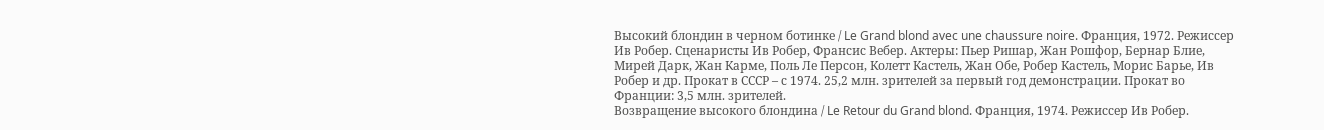Высокий блондин в черном ботинке / Le Grand blond avec une chaussure noire. Франция, 1972. Режиссер Ив Робер. Сценаристы Ив Робер, Франсис Вебер. Актеры: Пьер Ришар, Жан Рошфор, Бернар Блие, Мирей Дарк, Жан Карме, Поль Ле Персон, Колетт Кастель, Жан Обе, Робер Кастель, Морис Барье, Ив Робер и др. Прокат в СССР – с 1974. 25,2 млн. зрителей за первый год демонстрации. Прокат во Франции: 3,5 млн. зрителей.
Возвращение высокого блондина / Le Retour du Grand blond. Франция, 1974. Режиссер Ив Робер.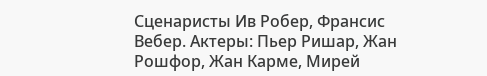Сценаристы Ив Робер, Франсис Вебер. Актеры: Пьер Ришар, Жан Рошфор, Жан Карме, Мирей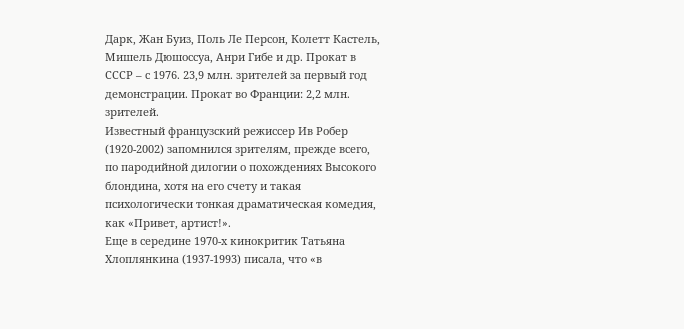Дарк, Жан Буиз, Поль Ле Персон, Колетт Кастель, Мишель Дюшоссуа, Анри Гибе и др. Прокат в СССР – с 1976. 23,9 млн. зрителей за первый год демонстрации. Прокат во Франции: 2,2 млн. зрителей.
Известный французский режиссер Ив Робер (1920-2002) запомнился зрителям, прежде всего, по пародийной дилогии о похождениях Высокого блондина, хотя на его счету и такая психологически тонкая драматическая комедия, как «Привет, артист!».
Еще в середине 1970-х кинокритик Татьяна Хлоплянкина (1937-1993) писала, что «в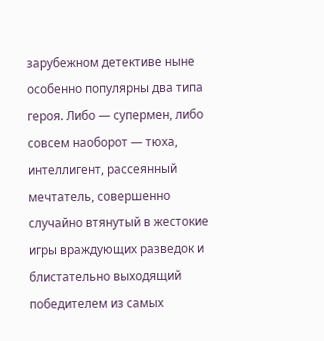зарубежном детективе ныне особенно популярны два типа героя. Либо — супермен, либо совсем наоборот — тюха, интеллигент, рассеянный мечтатель, совершенно случайно втянутый в жестокие игры враждующих разведок и блистательно выходящий победителем из самых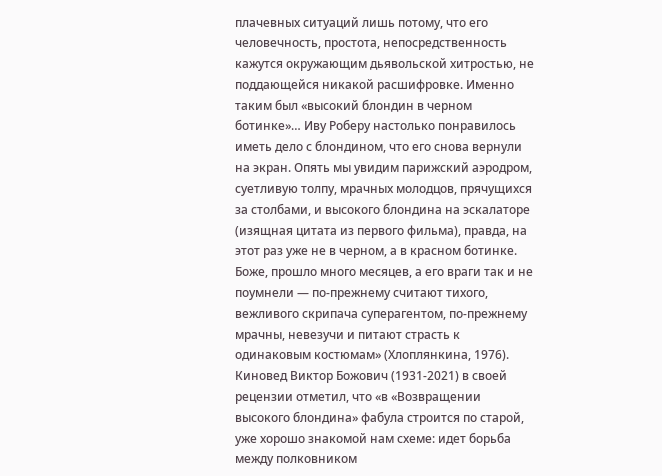плачевных ситуаций лишь потому, что его человечность, простота, непосредственность кажутся окружающим дьявольской хитростью, не поддающейся никакой расшифровке. Именно таким был «высокий блондин в черном ботинке»… Иву Роберу настолько понравилось иметь дело с блондином, что его снова вернули на экран. Опять мы увидим парижский аэродром, суетливую толпу, мрачных молодцов, прячущихся за столбами, и высокого блондина на эскалаторе (изящная цитата из первого фильма), правда, на этот раз уже не в черном, а в красном ботинке. Боже, прошло много месяцев, а его враги так и не поумнели — по-прежнему считают тихого, вежливого скрипача суперагентом, по-прежнему мрачны, невезучи и питают страсть к одинаковым костюмам» (Хлоплянкина, 1976).
Киновед Виктор Божович (1931-2021) в своей рецензии отметил, что «в «Возвращении высокого блондина» фабула строится по старой, уже хорошо знакомой нам схеме: идет борьба между полковником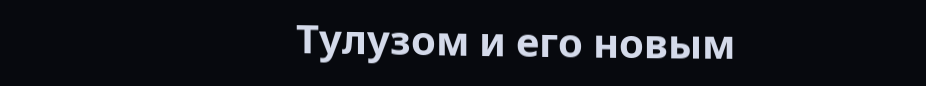Тулузом и его новым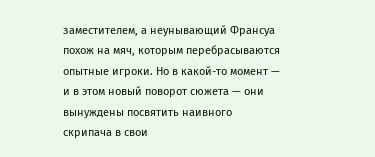заместителем, а неунывающий Франсуа похож на мяч, которым перебрасываются опытные игроки. Но в какой-то момент — и в этом новый поворот сюжета — они вынуждены посвятить наивного скрипача в свои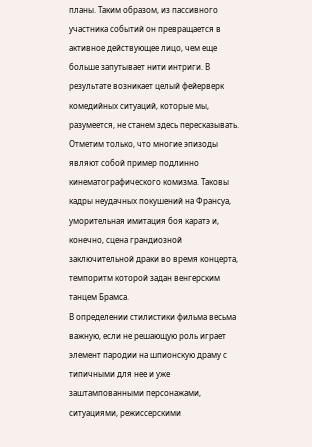планы. Таким образом, из пассивного участника событий он превращается в активное действующее лицо, чем еще больше запутывает нити интриги. В результате возникает целый фейерверк комедийных ситуаций, которые мы, разумеется, не станем здесь пересказывать. Отметим только, что многие эпизоды являют собой пример подлинно кинематографического комизма. Таковы кадры неудачных покушений на Франсуа, уморительная имитация боя каратэ и, конечно, сцена грандиозной заключительной драки во время концерта, темпоритм которой задан венгерским танцем Брамса.
В определении стилистики фильма весьма важную, если не решающую роль играет элемент пародии на шпионскую драму с типичными для нее и уже заштампованными персонажами, ситуациями, режиссерскими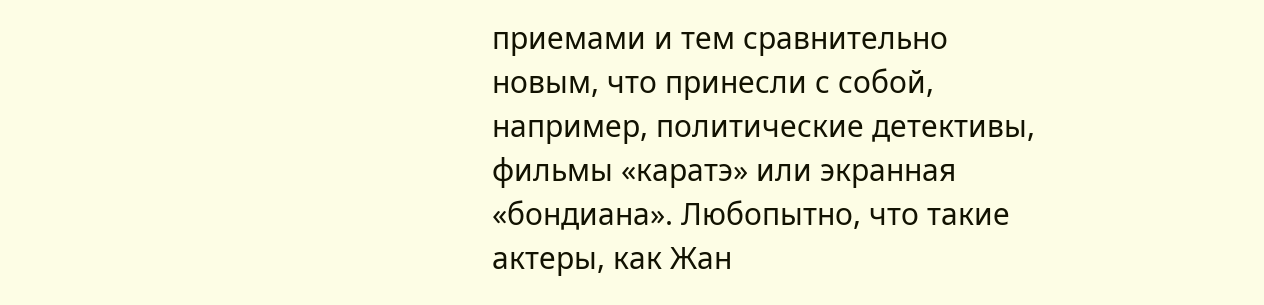приемами и тем сравнительно новым, что принесли с собой, например, политические детективы, фильмы «каратэ» или экранная «бондиана». Любопытно, что такие актеры, как Жан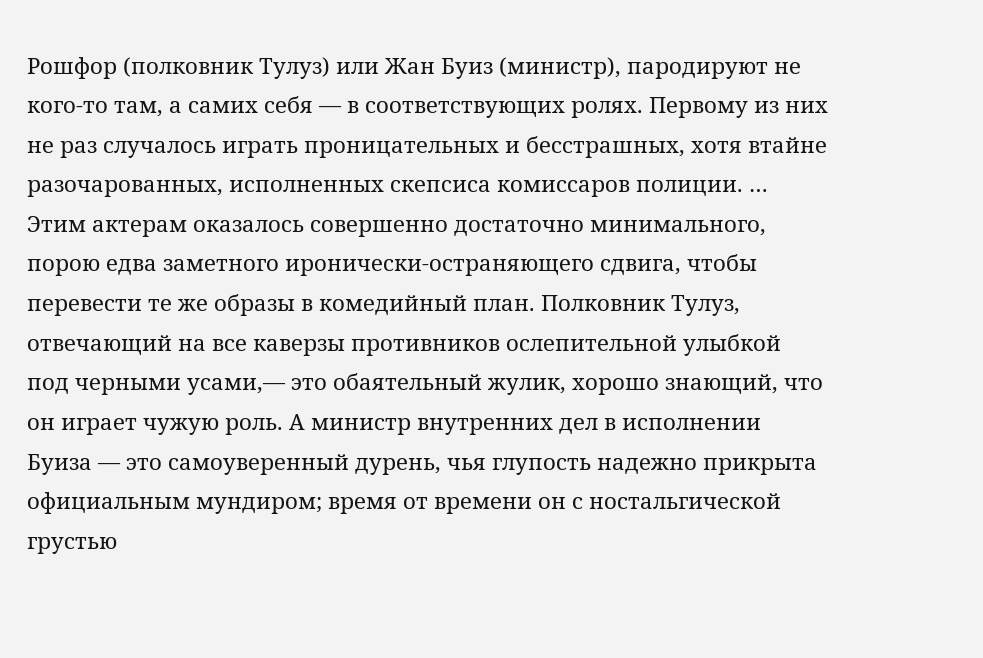Рошфор (полковник Тулуз) или Жан Буиз (министр), пародируют не кого-то там, а самих себя — в соответствующих ролях. Первому из них не раз случалось играть проницательных и бесстрашных, хотя втайне разочарованных, исполненных скепсиса комиссаров полиции. …
Этим актерам оказалось совершенно достаточно минимального, порою едва заметного иронически-остраняющего сдвига, чтобы перевести те же образы в комедийный план. Полковник Тулуз, отвечающий на все каверзы противников ослепительной улыбкой под черными усами,— это обаятельный жулик, хорошо знающий, что он играет чужую роль. А министр внутренних дел в исполнении Буиза — это самоуверенный дурень, чья глупость надежно прикрыта официальным мундиром; время от времени он с ностальгической грустью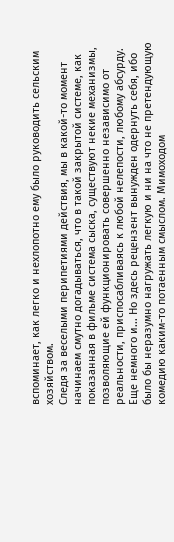вспоминает, как легко и нехлопотно ему было руководить сельским хозяйством.
Следя за веселыми перипетиями действия, мы в какой-то момент начинаем смутно догадываться, что в такой закрытой системе, как показанная в фильме система сыска, существуют некие механизмы, позволяющие ей функционировать совершенно независимо от реальности, приспосабливаясь к любой нелепости, любому абсурду. Еще немного и... Но здесь рецензент вынужден одернуть себя, ибо было бы неразумно нагружать легкую и ни на что не претендующую комедию каким-то потаенным смыслом. Мимоходом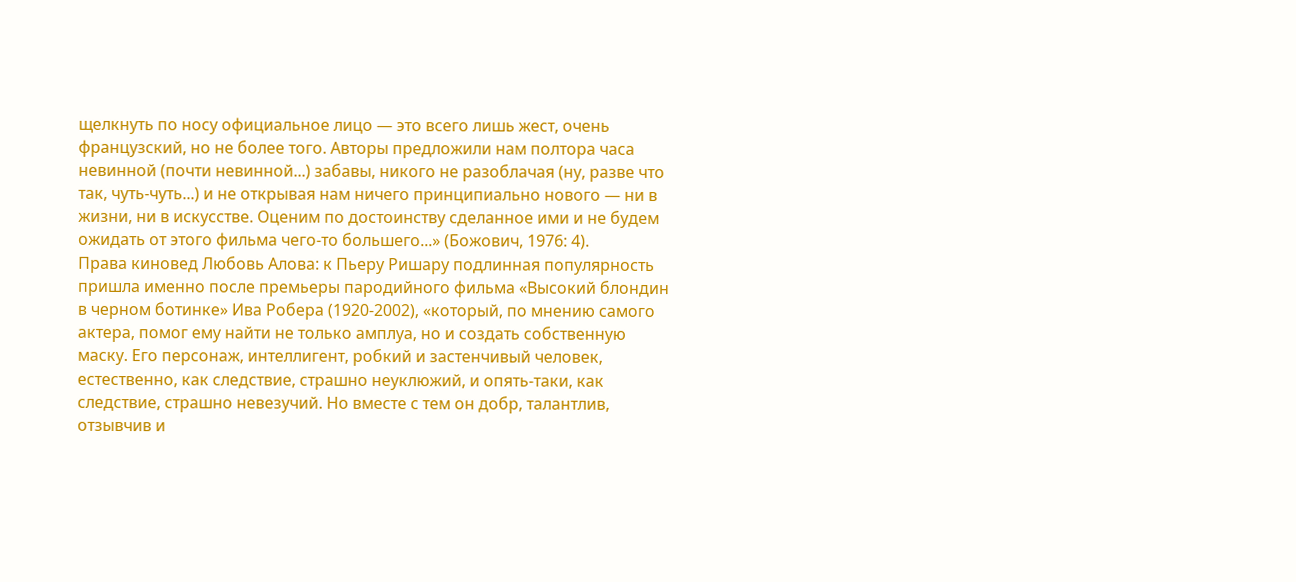щелкнуть по носу официальное лицо — это всего лишь жест, очень французский, но не более того. Авторы предложили нам полтора часа невинной (почти невинной...) забавы, никого не разоблачая (ну, разве что так, чуть-чуть...) и не открывая нам ничего принципиально нового — ни в жизни, ни в искусстве. Оценим по достоинству сделанное ими и не будем ожидать от этого фильма чего-то большего...» (Божович, 1976: 4).
Права киновед Любовь Алова: к Пьеру Ришару подлинная популярность пришла именно после премьеры пародийного фильма «Высокий блондин в черном ботинке» Ива Робера (1920-2002), «который, по мнению самого актера, помог ему найти не только амплуа, но и создать собственную маску. Его персонаж, интеллигент, робкий и застенчивый человек, естественно, как следствие, страшно неуклюжий, и опять-таки, как следствие, страшно невезучий. Но вместе с тем он добр, талантлив, отзывчив и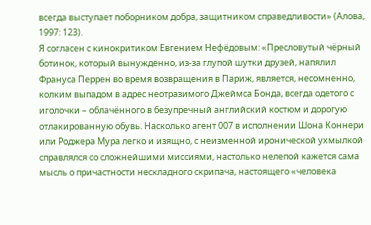всегда выступает поборником добра, защитником справедливости» (Алова, 1997: 123).
Я согласен с кинокритиком Евгением Нефёдовым: «Пресловутый чёрный ботинок, который вынужденно, из-за глупой шутки друзей, напялил Франуса Перрен во время возвращения в Париж, является, несомненно, колким выпадом в адрес неотразимого Джеймса Бонда, всегда одетого с иголочки – облачённого в безупречный английский костюм и дорогую отлакированную обувь. Насколько агент 007 в исполнении Шона Коннери или Роджера Мура легко и изящно, с неизменной иронической ухмылкой справлялся со сложнейшими миссиями, настолько нелепой кажется сама мысль о причастности нескладного скрипача, настоящего «человека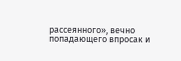рассеянного», вечно попадающего впросак и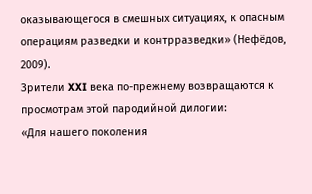оказывающегося в смешных ситуациях, к опасным операциям разведки и контрразведки» (Нефёдов, 2009).
Зрители XXI века по-прежнему возвращаются к просмотрам этой пародийной дилогии:
«Для нашего поколения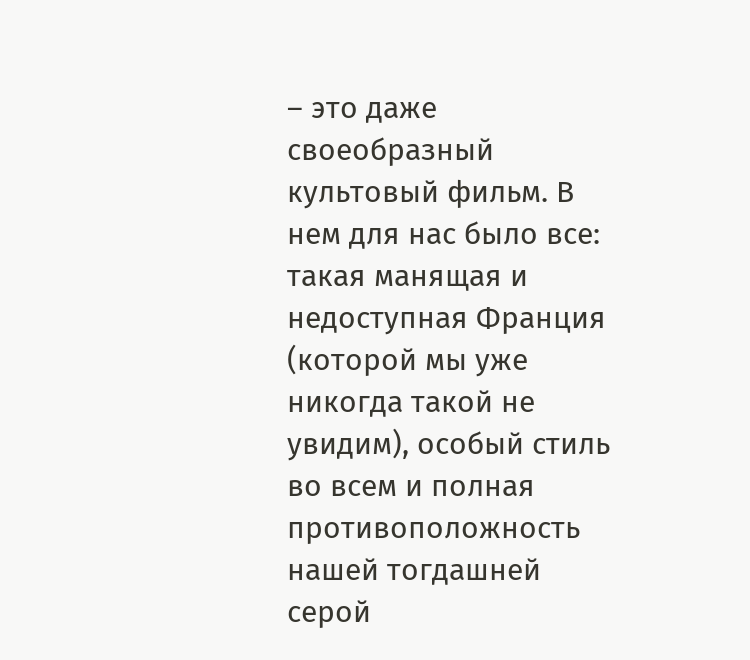– это даже своеобразный культовый фильм. В нем для нас было все: такая манящая и недоступная Франция (которой мы уже никогда такой не увидим), особый стиль во всем и полная противоположность нашей тогдашней серой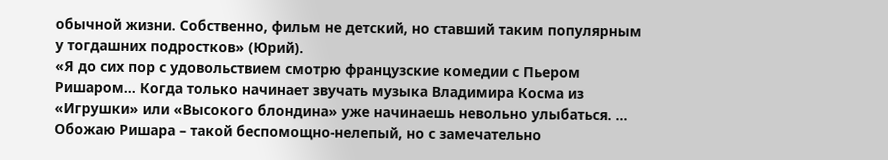обычной жизни. Собственно, фильм не детский, но ставший таким популярным у тогдашних подростков» (Юрий).
«Я до сих пор с удовольствием смотрю французские комедии с Пьером Ришаром… Когда только начинает звучать музыка Владимира Косма из «Игрушки» или «Высокого блондина» уже начинаешь невольно улыбаться. … Обожаю Ришара – такой беспомощно-нелепый, но с замечательно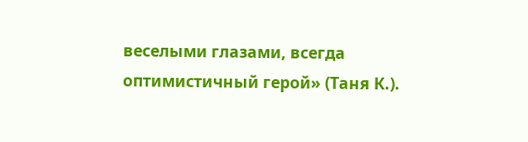веселыми глазами, всегда оптимистичный герой» (Таня К.).